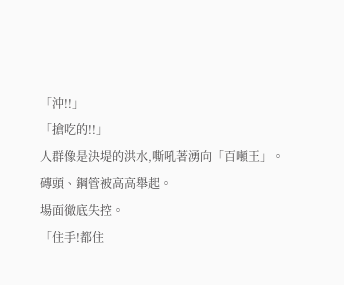「沖!!」
「搶吃的!!」
人群像是決堤的洪水,嘶吼著湧向「百噸王」。
磚頭、鋼管被高高舉起。
場面徹底失控。
「住手!都住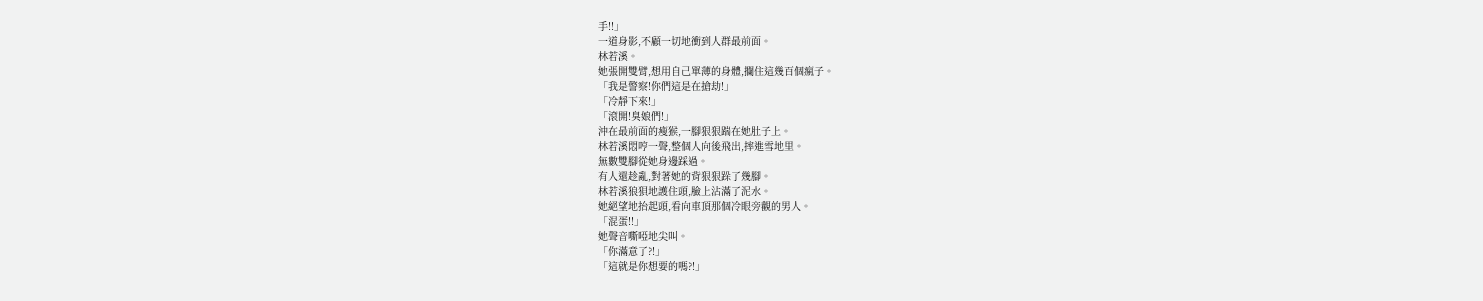手!!」
一道身影,不顧一切地衝到人群最前面。
林若溪。
她張開雙臂,想用自己單薄的身體,攔住這幾百個瘋子。
「我是警察!你們這是在搶劫!」
「冷靜下來!」
「滾開!臭娘們!」
沖在最前面的瘦猴,一腳狠狠踹在她肚子上。
林若溪悶哼一聲,整個人向後飛出,摔進雪地里。
無數雙腳從她身邊踩過。
有人還趁亂,對著她的背狠狠跺了幾腳。
林若溪狼狽地護住頭,臉上沾滿了泥水。
她絕望地抬起頭,看向車頂那個冷眼旁觀的男人。
「混蛋!!」
她聲音嘶啞地尖叫。
「你滿意了?!」
「這就是你想要的嗎?!」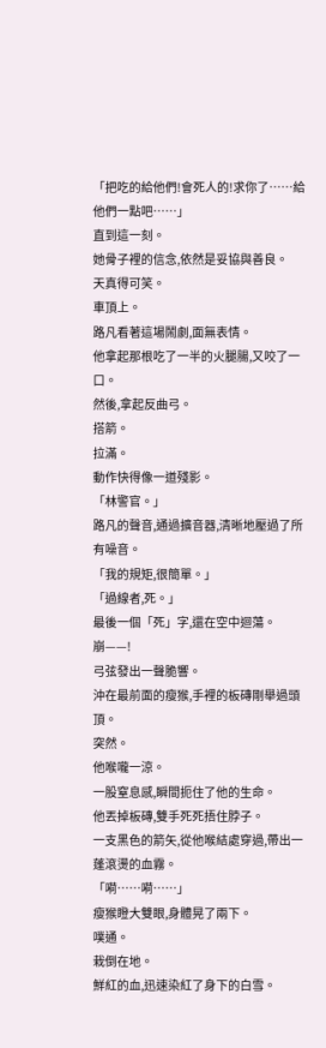「把吃的給他們!會死人的!求你了……給他們一點吧……」
直到這一刻。
她骨子裡的信念,依然是妥協與善良。
天真得可笑。
車頂上。
路凡看著這場鬧劇,面無表情。
他拿起那根吃了一半的火腿腸,又咬了一口。
然後,拿起反曲弓。
搭箭。
拉滿。
動作快得像一道殘影。
「林警官。」
路凡的聲音,通過擴音器,清晰地壓過了所有噪音。
「我的規矩,很簡單。」
「過線者,死。」
最後一個「死」字,還在空中迴蕩。
崩——!
弓弦發出一聲脆響。
沖在最前面的瘦猴,手裡的板磚剛舉過頭頂。
突然。
他喉嚨一涼。
一股窒息感,瞬間扼住了他的生命。
他丟掉板磚,雙手死死捂住脖子。
一支黑色的箭矢,從他喉結處穿過,帶出一蓬滾燙的血霧。
「嗬……嗬……」
瘦猴瞪大雙眼,身體晃了兩下。
噗通。
栽倒在地。
鮮紅的血,迅速染紅了身下的白雪。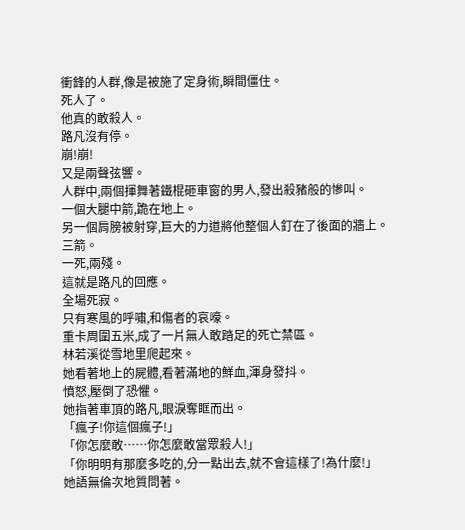衝鋒的人群,像是被施了定身術,瞬間僵住。
死人了。
他真的敢殺人。
路凡沒有停。
崩!崩!
又是兩聲弦響。
人群中,兩個揮舞著鐵棍砸車窗的男人,發出殺豬般的慘叫。
一個大腿中箭,跪在地上。
另一個肩膀被射穿,巨大的力道將他整個人釘在了後面的牆上。
三箭。
一死,兩殘。
這就是路凡的回應。
全場死寂。
只有寒風的呼嘯,和傷者的哀嚎。
重卡周圍五米,成了一片無人敢踏足的死亡禁區。
林若溪從雪地里爬起來。
她看著地上的屍體,看著滿地的鮮血,渾身發抖。
憤怒,壓倒了恐懼。
她指著車頂的路凡,眼淚奪眶而出。
「瘋子!你這個瘋子!」
「你怎麼敢……你怎麼敢當眾殺人!」
「你明明有那麼多吃的,分一點出去,就不會這樣了!為什麼!」
她語無倫次地質問著。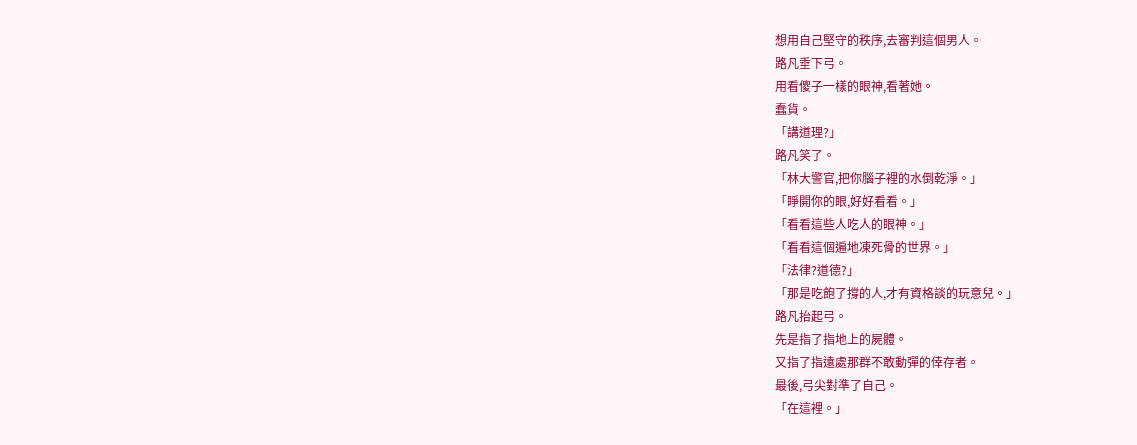想用自己堅守的秩序,去審判這個男人。
路凡垂下弓。
用看傻子一樣的眼神,看著她。
蠢貨。
「講道理?」
路凡笑了。
「林大警官,把你腦子裡的水倒乾淨。」
「睜開你的眼,好好看看。」
「看看這些人吃人的眼神。」
「看看這個遍地凍死骨的世界。」
「法律?道德?」
「那是吃飽了撐的人,才有資格談的玩意兒。」
路凡抬起弓。
先是指了指地上的屍體。
又指了指遠處那群不敢動彈的倖存者。
最後,弓尖對準了自己。
「在這裡。」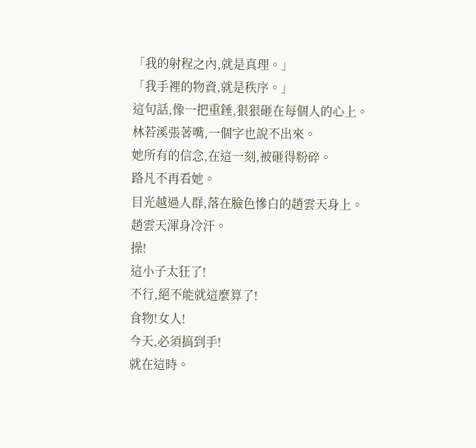「我的射程之內,就是真理。」
「我手裡的物資,就是秩序。」
這句話,像一把重錘,狠狠砸在每個人的心上。
林若溪張著嘴,一個字也說不出來。
她所有的信念,在這一刻,被砸得粉碎。
路凡不再看她。
目光越過人群,落在臉色慘白的趙雲天身上。
趙雲天渾身冷汗。
操!
這小子太狂了!
不行,絕不能就這麼算了!
食物!女人!
今天,必須搞到手!
就在這時。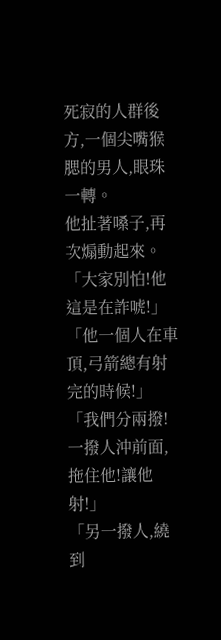死寂的人群後方,一個尖嘴猴腮的男人,眼珠一轉。
他扯著嗓子,再次煽動起來。
「大家別怕!他這是在詐唬!」
「他一個人在車頂,弓箭總有射完的時候!」
「我們分兩撥!一撥人沖前面,拖住他!讓他射!」
「另一撥人,繞到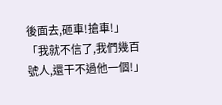後面去,砸車!搶車!」
「我就不信了,我們幾百號人,還干不過他一個!」